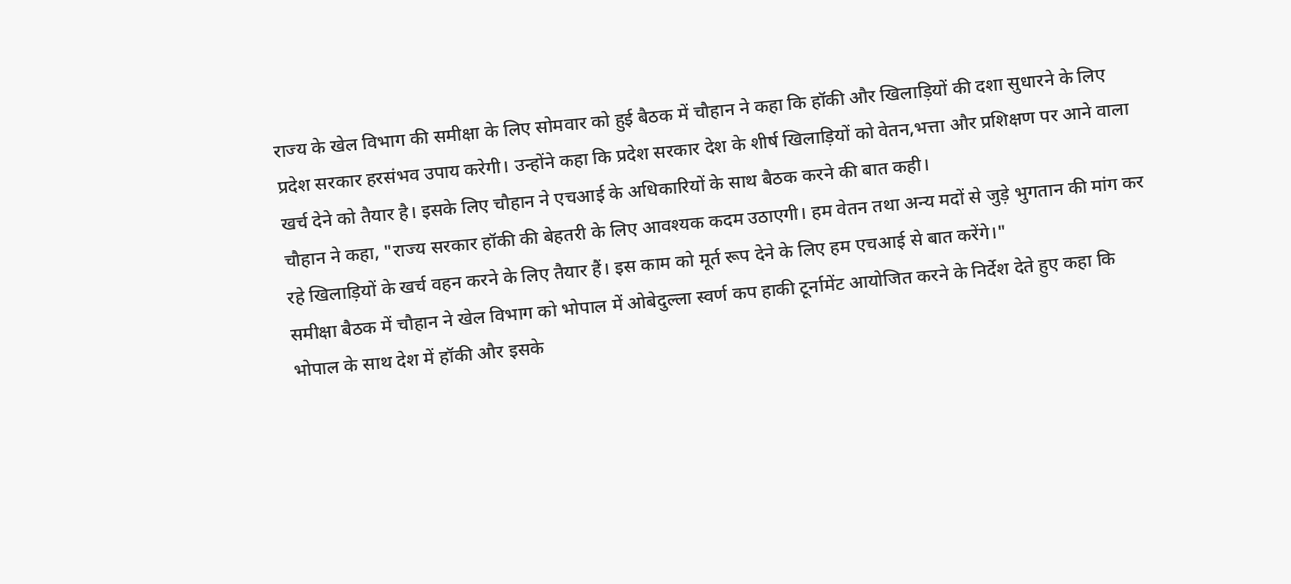राज्य के खेल विभाग की समीक्षा के लिए सोमवार को हुई बैठक में चौहान ने कहा कि हॉकी और खिलाड़ियों की दशा सुधारने के लिए प्रदेश सरकार हरसंभव उपाय करेगी। उन्होंने कहा कि प्रदेश सरकार देश के शीर्ष खिलाड़ियों को वेतन,भत्ता और प्रशिक्षण पर आने वाला खर्च देने को तैयार है। इसके लिए चौहान ने एचआई के अधिकारियों के साथ बैठक करने की बात कही।
चौहान ने कहा, "राज्य सरकार हॉकी की बेहतरी के लिए आवश्यक कदम उठाएगी। हम वेतन तथा अन्य मदों से जुड़े भुगतान की मांग कर रहे खिलाड़ियों के खर्च वहन करने के लिए तैयार हैं। इस काम को मूर्त रूप देने के लिए हम एचआई से बात करेंगे।"
समीक्षा बैठक में चौहान ने खेल विभाग को भोपाल में ओबेदुल्ला स्वर्ण कप हाकी टूर्नामेंट आयोजित करने के निर्देश देते हुए कहा कि भोपाल के साथ देश में हॉकी और इसके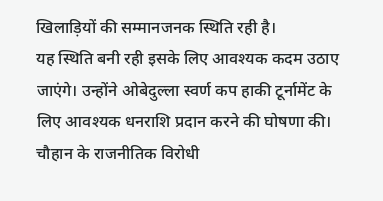खिलाड़ियों की सम्मानजनक स्थिति रही है।
यह स्थिति बनी रही इसके लिए आवश्यक कदम उठाए जाएंगे। उन्होंने ओबेदुल्ला स्वर्ण कप हाकी टूर्नामेंट के लिए आवश्यक धनराशि प्रदान करने की घोषणा की।
चौहान के राजनीतिक विरोधी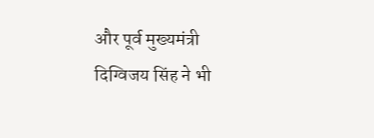और पूर्व मुख्यमंत्री दिग्विजय सिंह ने भी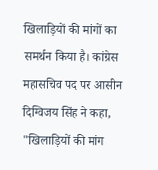खिलाड़ियों की मांगों का समर्थन किया है। कांग्रेस महासचिव पद पर आसीन दिग्विजय सिंह ने कहा, "खिलाड़ियों की मांग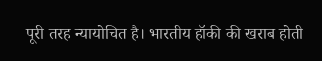पूरी तरह न्यायोचित है। भारतीय हॉकी की खराब होती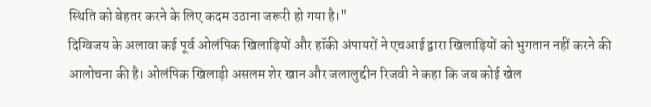स्थिति को बेहतर करने के लिए कदम उठाना जरूरी हो गया है।"
दिग्विजय के अलावा कई पूर्व ओलंपिक खिलाड़ियों और हॉकी अंपायरों ने एचआई द्वारा खिलाड़ियों को भुगतान नहीं करने की आलोचना की है। ओलंपिक खिलाड़ी असलम शेर खान और जलालुद्दीन रिजवी ने कहा कि जब कोई खेल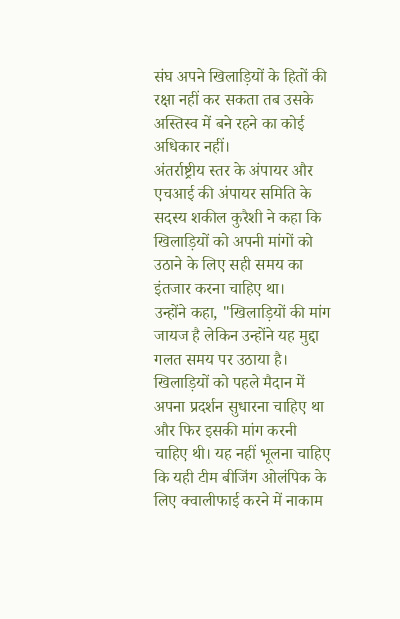संघ अपने खिलाड़ियों के हितों की रक्षा नहीं कर सकता तब उसके अस्तिस्व में बने रहने का कोई अधिकार नहीं।
अंतर्राष्ट्रीय स्तर के अंपायर और एचआई की अंपायर समिति के सदस्य शकील कुरैशी ने कहा कि खिलाड़ियों को अपनी मांगों को उठाने के लिए सही समय का इंतजार करना चाहिए था।
उन्होंने कहा, "खिलाड़ियों की मांग जायज है लेकिन उन्होंने यह मुद्दा गलत समय पर उठाया है। खिलाड़ियों को पहले मैदान में अपना प्रदर्शन सुधारना चाहिए था और फिर इसकी मांग करनी चाहिए थी। यह नहीं भूलना चाहिए कि यही टीम बीजिंग ओलंपिक के लिए क्वालीफाई करने में नाकाम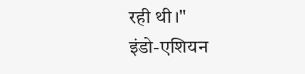रही थी।"
इंडो-एशियन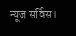न्यूज सर्विस।